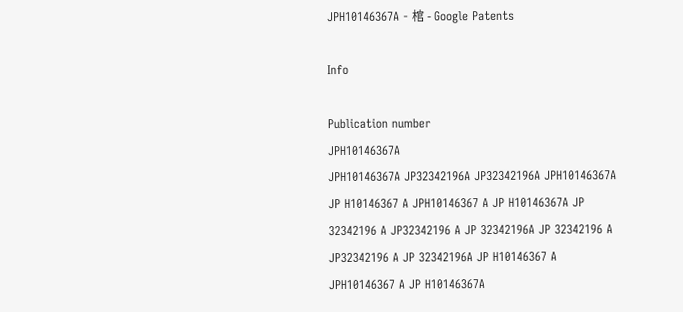JPH10146367A - 棺 - Google Patents

Info

Publication number
JPH10146367A
JPH10146367A JP32342196A JP32342196A JPH10146367A JP H10146367 A JPH10146367 A JP H10146367A JP 32342196 A JP32342196 A JP 32342196A JP 32342196 A JP32342196 A JP 32342196A JP H10146367 A JPH10146367 A JP H10146367A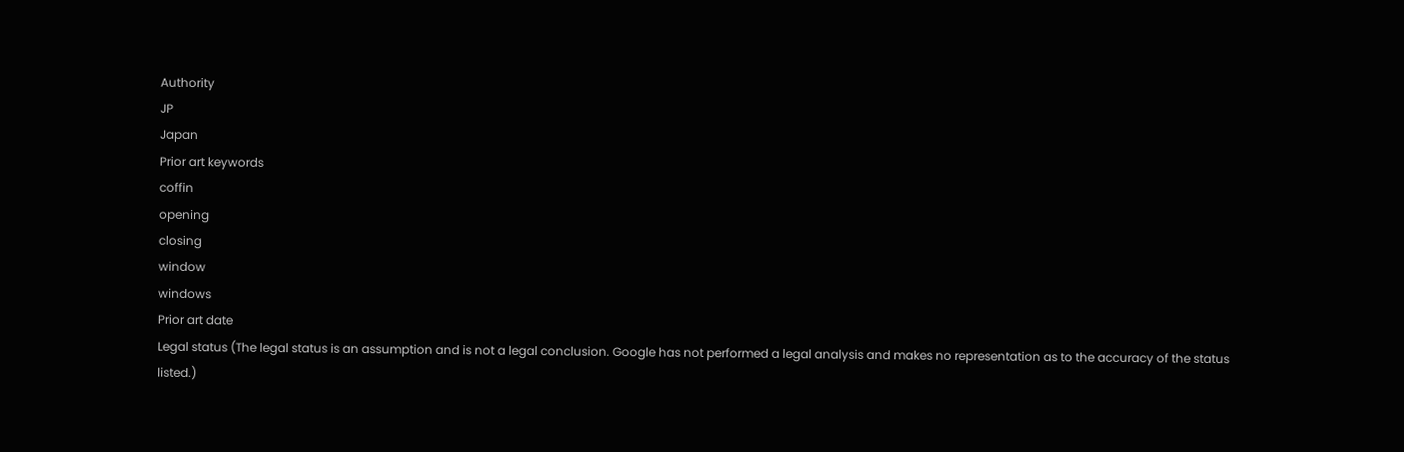Authority
JP
Japan
Prior art keywords
coffin
opening
closing
window
windows
Prior art date
Legal status (The legal status is an assumption and is not a legal conclusion. Google has not performed a legal analysis and makes no representation as to the accuracy of the status listed.)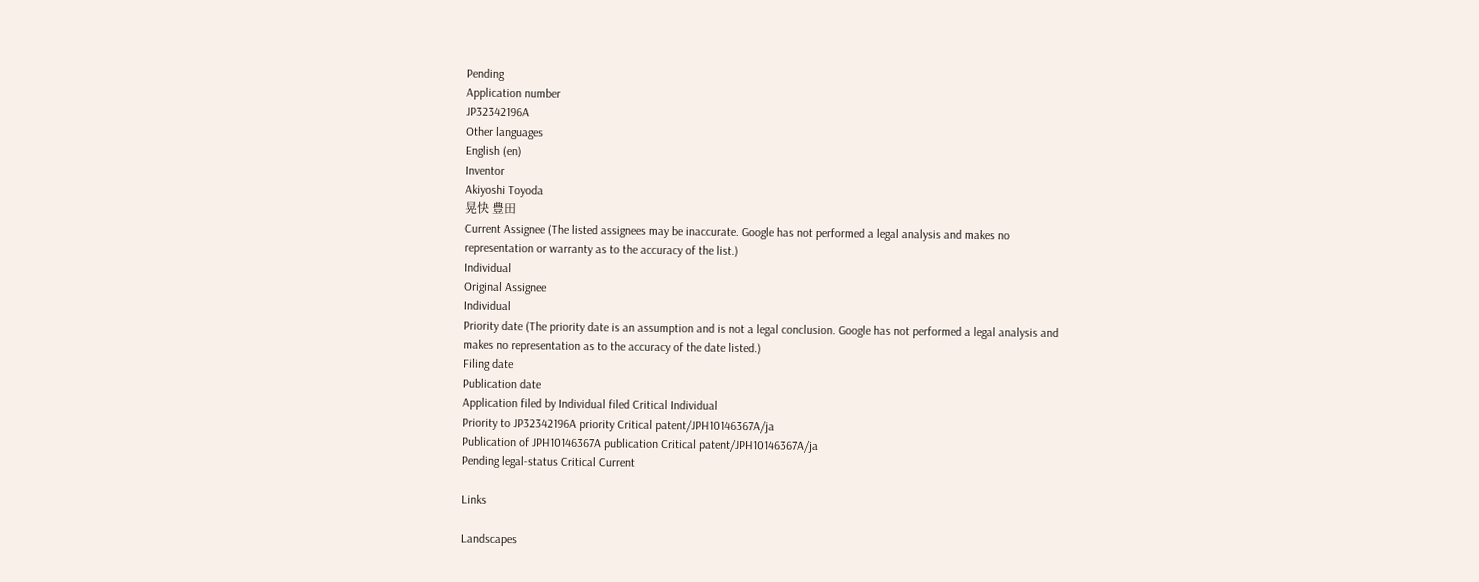Pending
Application number
JP32342196A
Other languages
English (en)
Inventor
Akiyoshi Toyoda
晃快 豊田
Current Assignee (The listed assignees may be inaccurate. Google has not performed a legal analysis and makes no representation or warranty as to the accuracy of the list.)
Individual
Original Assignee
Individual
Priority date (The priority date is an assumption and is not a legal conclusion. Google has not performed a legal analysis and makes no representation as to the accuracy of the date listed.)
Filing date
Publication date
Application filed by Individual filed Critical Individual
Priority to JP32342196A priority Critical patent/JPH10146367A/ja
Publication of JPH10146367A publication Critical patent/JPH10146367A/ja
Pending legal-status Critical Current

Links

Landscapes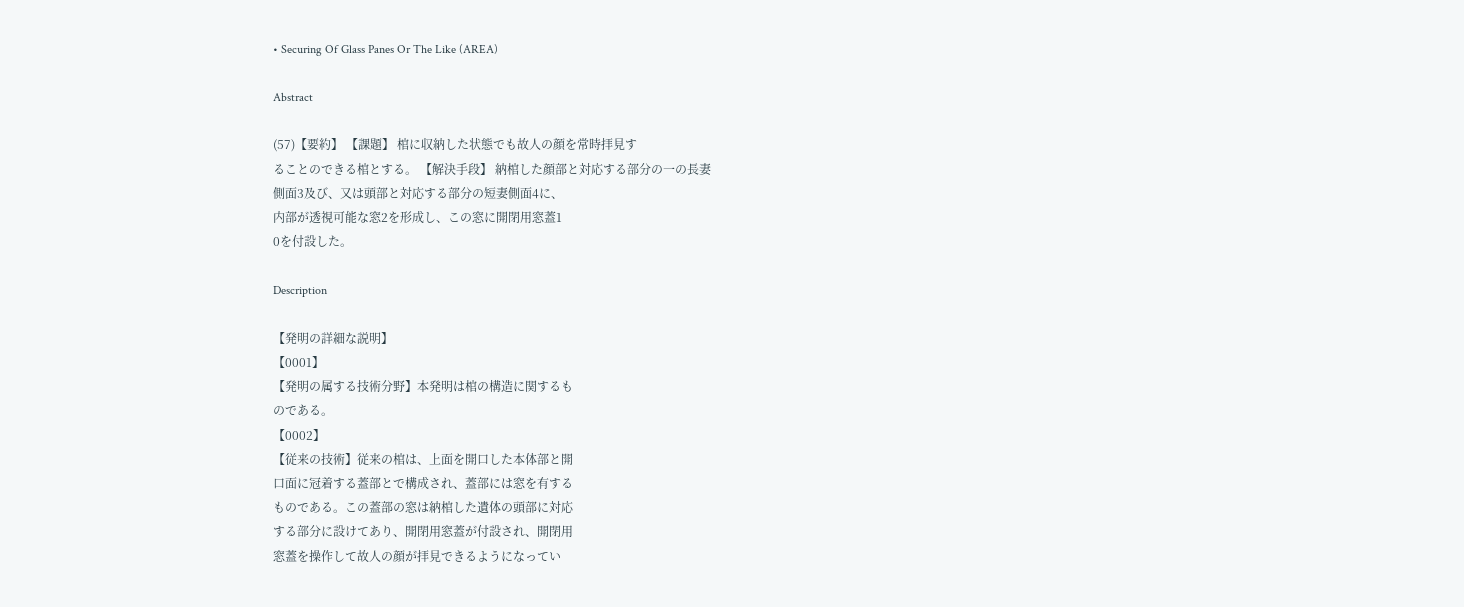• Securing Of Glass Panes Or The Like (AREA)

Abstract

(57)【要約】 【課題】 棺に収納した状態でも故人の顔を常時拝見す
ることのできる棺とする。 【解決手段】 納棺した顔部と対応する部分の一の長妻
側面3及び、又は頭部と対応する部分の短妻側面4に、
内部が透視可能な窓2を形成し、この窓に開閉用窓蓋1
0を付設した。

Description

【発明の詳細な説明】
【0001】
【発明の属する技術分野】本発明は棺の構造に関するも
のである。
【0002】
【従来の技術】従来の棺は、上面を開口した本体部と開
口面に冠着する蓋部とで構成され、蓋部には窓を有する
ものである。この蓋部の窓は納棺した遺体の頭部に対応
する部分に設けてあり、開閉用窓蓋が付設され、開閉用
窓蓋を操作して故人の顔が拝見できるようになってい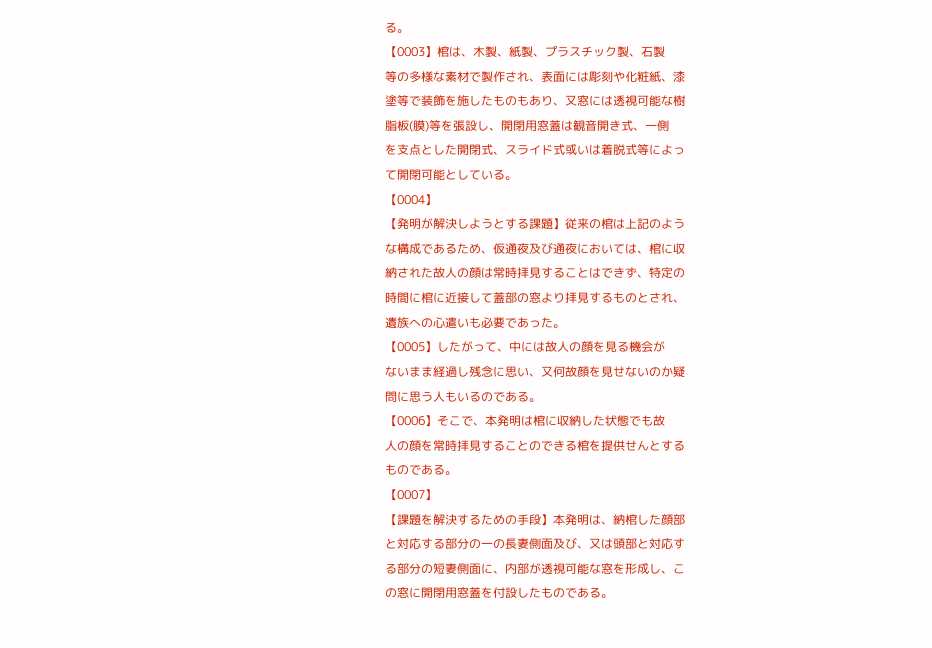る。
【0003】棺は、木製、紙製、プラスチック製、石製
等の多様な素材で製作され、表面には彫刻や化粧紙、漆
塗等で装飾を施したものもあり、又窓には透視可能な樹
脂板(膜)等を張設し、開閉用窓蓋は観音開き式、一側
を支点とした開閉式、スライド式或いは着脱式等によっ
て開閉可能としている。
【0004】
【発明が解決しようとする課題】従来の棺は上記のよう
な構成であるため、仮通夜及び通夜においては、棺に収
納された故人の顔は常時拝見することはできず、特定の
時間に棺に近接して蓋部の窓より拝見するものとされ、
遺族への心遣いも必要であった。
【0005】したがって、中には故人の顔を見る機会が
ないまま経過し残念に思い、又何故顔を見せないのか疑
問に思う人もいるのである。
【0006】そこで、本発明は棺に収納した状態でも故
人の顔を常時拝見することのできる棺を提供せんとする
ものである。
【0007】
【課題を解決するための手段】本発明は、納棺した顔部
と対応する部分の一の長妻側面及び、又は頭部と対応す
る部分の短妻側面に、内部が透視可能な窓を形成し、こ
の窓に開閉用窓蓋を付設したものである。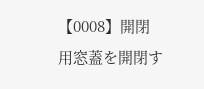【0008】開閉用窓蓋を開閉す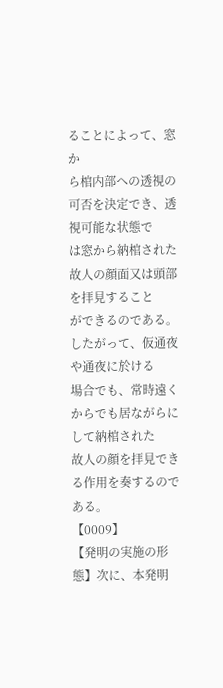ることによって、窓か
ら棺内部への透視の可否を決定でき、透視可能な状態で
は窓から納棺された故人の顔面又は頭部を拝見すること
ができるのである。したがって、仮通夜や通夜に於ける
場合でも、常時遠くからでも居ながらにして納棺された
故人の顔を拝見できる作用を奏するのである。
【0009】
【発明の実施の形態】次に、本発明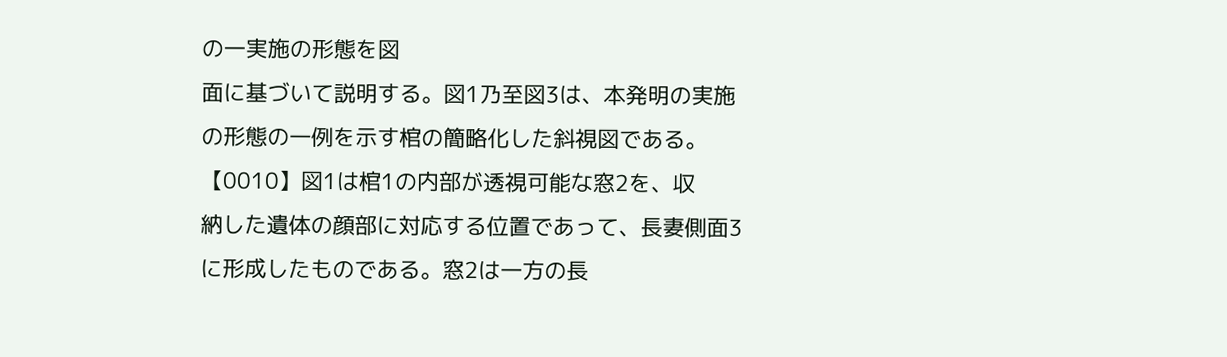の一実施の形態を図
面に基づいて説明する。図1乃至図3は、本発明の実施
の形態の一例を示す棺の簡略化した斜視図である。
【0010】図1は棺1の内部が透視可能な窓2を、収
納した遺体の顔部に対応する位置であって、長妻側面3
に形成したものである。窓2は一方の長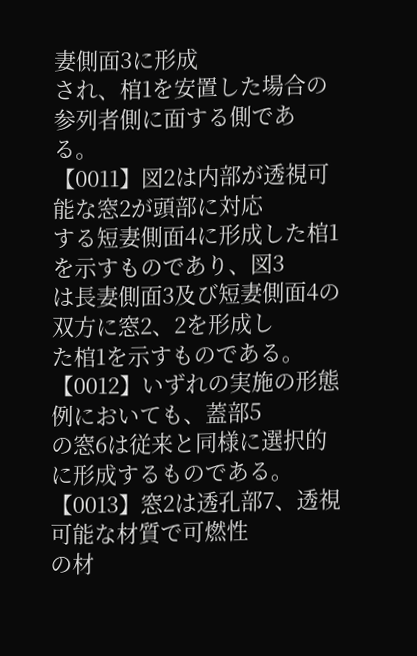妻側面3に形成
され、棺1を安置した場合の参列者側に面する側であ
る。
【0011】図2は内部が透視可能な窓2が頭部に対応
する短妻側面4に形成した棺1を示すものであり、図3
は長妻側面3及び短妻側面4の双方に窓2、2を形成し
た棺1を示すものである。
【0012】いずれの実施の形態例においても、蓋部5
の窓6は従来と同様に選択的に形成するものである。
【0013】窓2は透孔部7、透視可能な材質で可燃性
の材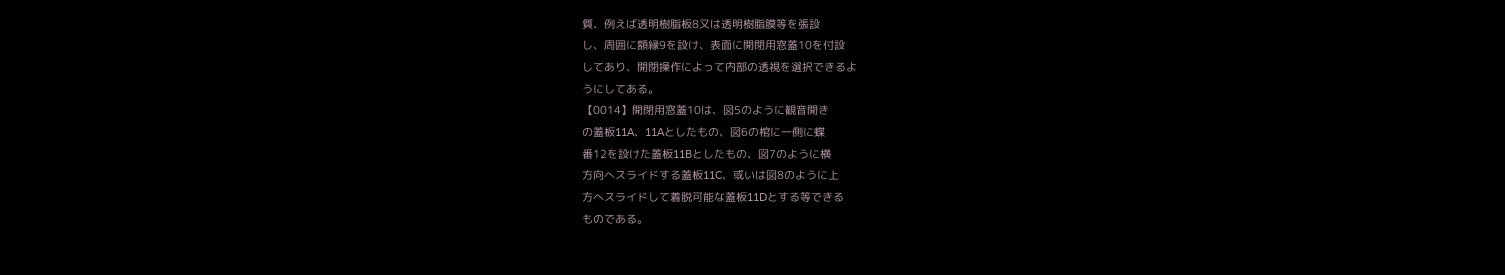質、例えば透明樹脂板8又は透明樹脂膜等を張設
し、周囲に額縁9を設け、表面に開閉用窓蓋10を付設
してあり、開閉操作によって内部の透視を選択できるよ
うにしてある。
【0014】開閉用窓蓋10は、図5のように観音開き
の蓋板11A、11Aとしたもの、図6の棺に一側に蝶
番12を設けた蓋板11Bとしたもの、図7のように横
方向へスライドする蓋板11C、或いは図8のように上
方へスライドして着脱可能な蓋板11Dとする等できる
ものである。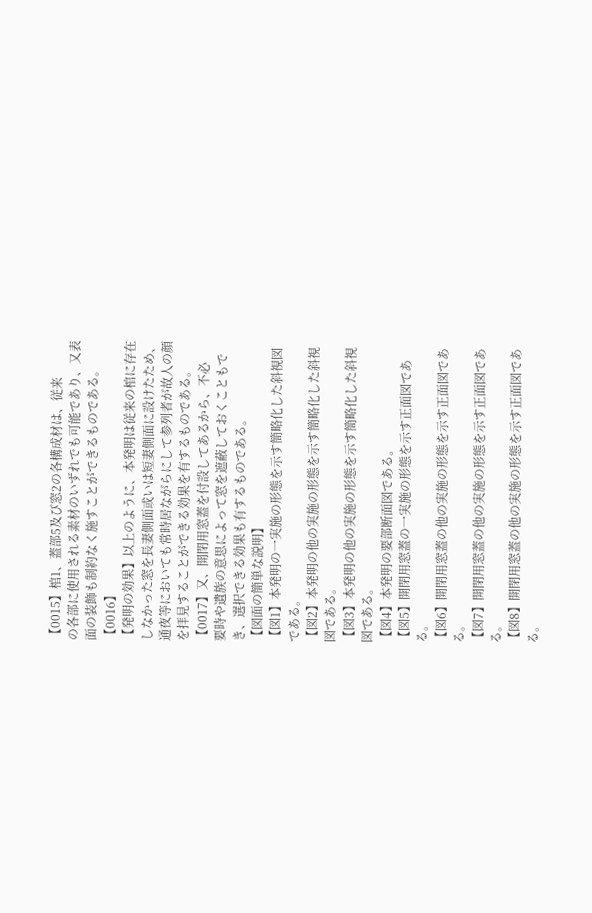【0015】棺1、蓋部5及び窓2の各構成材は、従来
の各部に使用される素材のいずれでも可能であり、又表
面の装飾も制約なく施すことができるものである。
【0016】
【発明の効果】以上のように、本発明は従来の棺に存在
しなかった窓を長妻側面或いは短妻側面に設けたため、
通夜等においても常時居ながらにして参列者が故人の顔
を拝見することができる効果を有するものである。
【0017】又、開閉用窓蓋を付設してあるから、不必
要時や遺族の意思によって窓を遮蔽しておくこともで
き、選択できる効果も有するものである。
【図面の簡単な説明】
【図1】本発明の一実施の形態を示す簡略化した斜視図
である。
【図2】本発明の他の実施の形態を示す簡略化した斜視
図である。
【図3】本発明の他の実施の形態を示す簡略化した斜視
図である。
【図4】本発明の要部断面図である。
【図5】開閉用窓蓋の一実施の形態を示す正面図であ
る。
【図6】開閉用窓蓋の他の実施の形態を示す正面図であ
る。
【図7】開閉用窓蓋の他の実施の形態を示す正面図であ
る。
【図8】開閉用窓蓋の他の実施の形態を示す正面図であ
る。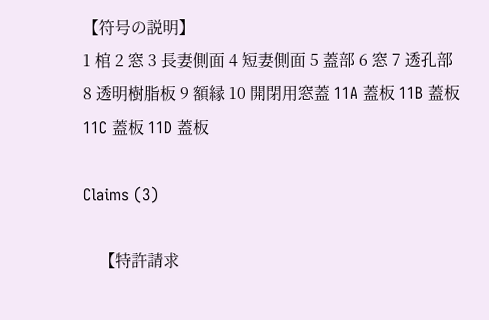【符号の説明】
1 棺 2 窓 3 長妻側面 4 短妻側面 5 蓋部 6 窓 7 透孔部 8 透明樹脂板 9 額縁 10 開閉用窓蓋 11A 蓋板 11B 蓋板 11C 蓋板 11D 蓋板

Claims (3)

    【特許請求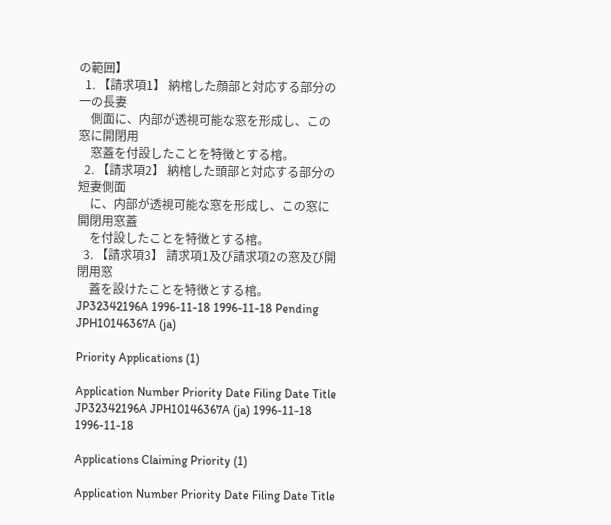の範囲】
  1. 【請求項1】 納棺した顔部と対応する部分の一の長妻
    側面に、内部が透視可能な窓を形成し、この窓に開閉用
    窓蓋を付設したことを特徴とする棺。
  2. 【請求項2】 納棺した頭部と対応する部分の短妻側面
    に、内部が透視可能な窓を形成し、この窓に開閉用窓蓋
    を付設したことを特徴とする棺。
  3. 【請求項3】 請求項1及び請求項2の窓及び開閉用窓
    蓋を設けたことを特徴とする棺。
JP32342196A 1996-11-18 1996-11-18 Pending JPH10146367A (ja)

Priority Applications (1)

Application Number Priority Date Filing Date Title
JP32342196A JPH10146367A (ja) 1996-11-18 1996-11-18

Applications Claiming Priority (1)

Application Number Priority Date Filing Date Title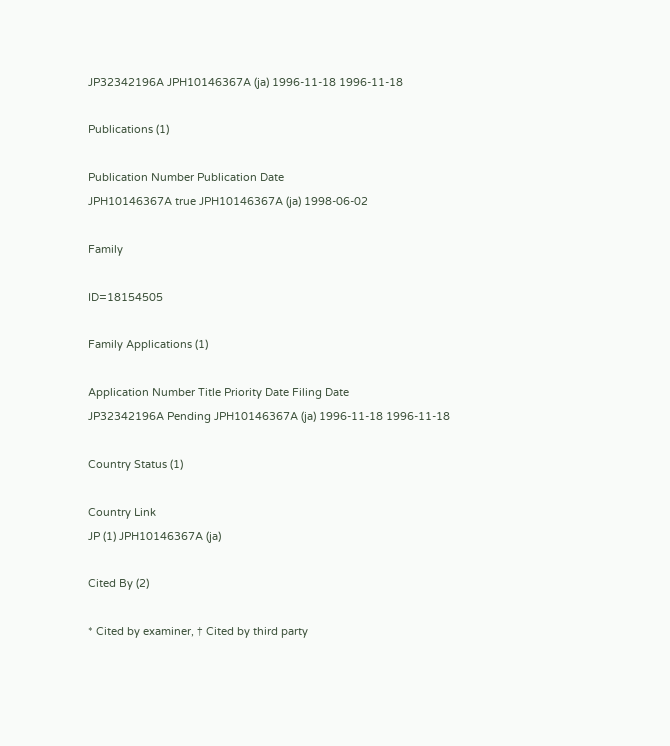JP32342196A JPH10146367A (ja) 1996-11-18 1996-11-18

Publications (1)

Publication Number Publication Date
JPH10146367A true JPH10146367A (ja) 1998-06-02

Family

ID=18154505

Family Applications (1)

Application Number Title Priority Date Filing Date
JP32342196A Pending JPH10146367A (ja) 1996-11-18 1996-11-18

Country Status (1)

Country Link
JP (1) JPH10146367A (ja)

Cited By (2)

* Cited by examiner, † Cited by third party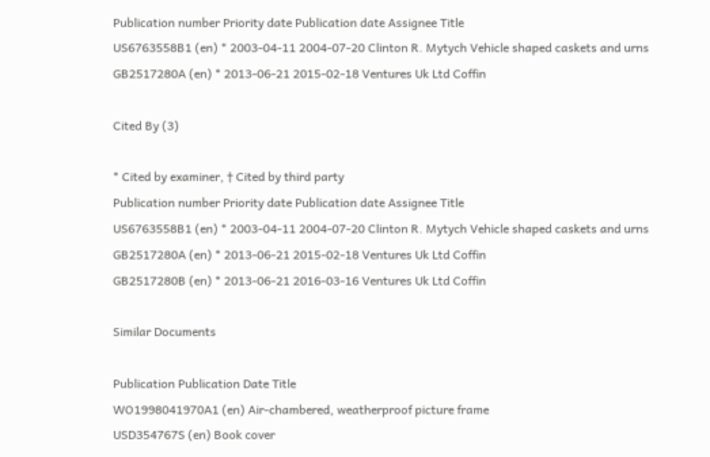Publication number Priority date Publication date Assignee Title
US6763558B1 (en) * 2003-04-11 2004-07-20 Clinton R. Mytych Vehicle shaped caskets and urns
GB2517280A (en) * 2013-06-21 2015-02-18 Ventures Uk Ltd Coffin

Cited By (3)

* Cited by examiner, † Cited by third party
Publication number Priority date Publication date Assignee Title
US6763558B1 (en) * 2003-04-11 2004-07-20 Clinton R. Mytych Vehicle shaped caskets and urns
GB2517280A (en) * 2013-06-21 2015-02-18 Ventures Uk Ltd Coffin
GB2517280B (en) * 2013-06-21 2016-03-16 Ventures Uk Ltd Coffin

Similar Documents

Publication Publication Date Title
WO1998041970A1 (en) Air-chambered, weatherproof picture frame
USD354767S (en) Book cover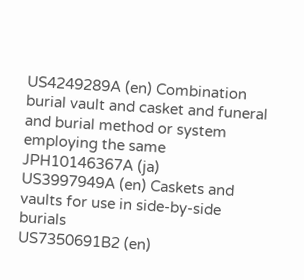US4249289A (en) Combination burial vault and casket and funeral and burial method or system employing the same
JPH10146367A (ja)
US3997949A (en) Caskets and vaults for use in side-by-side burials
US7350691B2 (en)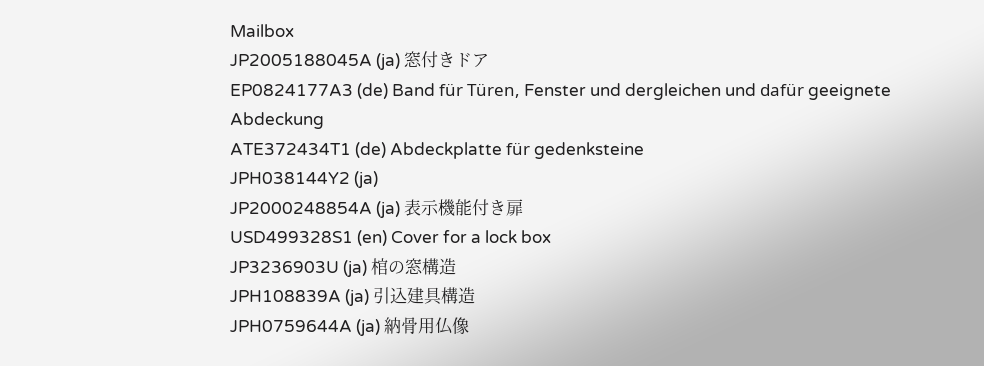Mailbox
JP2005188045A (ja) 窓付きドア
EP0824177A3 (de) Band für Türen, Fenster und dergleichen und dafür geeignete Abdeckung
ATE372434T1 (de) Abdeckplatte für gedenksteine
JPH038144Y2 (ja)
JP2000248854A (ja) 表示機能付き扉
USD499328S1 (en) Cover for a lock box
JP3236903U (ja) 棺の窓構造
JPH108839A (ja) 引込建具構造
JPH0759644A (ja) 納骨用仏像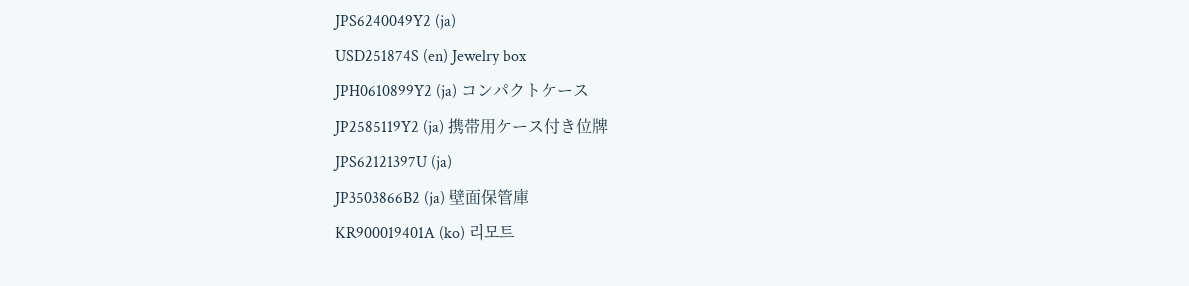JPS6240049Y2 (ja)
USD251874S (en) Jewelry box
JPH0610899Y2 (ja) コンパクトケース
JP2585119Y2 (ja) 携帯用ケース付き位牌
JPS62121397U (ja)
JP3503866B2 (ja) 壁面保管庫
KR900019401A (ko) 리모트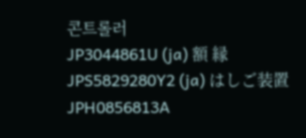콘트롤러
JP3044861U (ja) 額 縁
JPS5829280Y2 (ja) はしご装置
JPH0856813A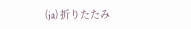(ja) 折りたたみ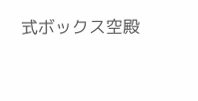式ボックス空殿